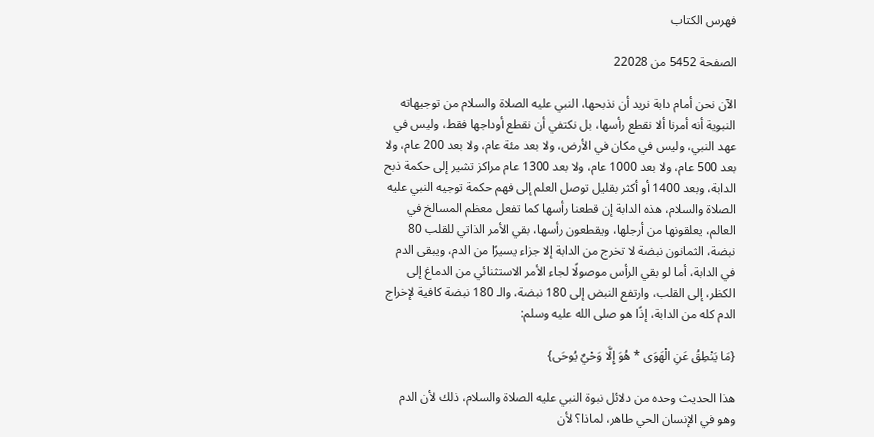فهرس الكتاب

الصفحة 5452 من 22028

الآن نحن أمام دابة نريد أن نذبحها، النبي عليه الصلاة والسلام من توجيهاته النبوية أنه أمرنا ألا نقطع رأسها، بل نكتفي أن نقطع أوداجها فقط، وليس في عهد النبي، وليس في مكان في الأرض، ولا بعد مئة عام، ولا بعد 200 عام، ولا بعد 500 عام، ولا بعد 1000 عام، ولا بعد 1300 عام مراكز تشير إلى حكمة ذبح الدابة، وبعد 1400 أو أكثر بقليل توصل العلم إلى فهم حكمة توجيه النبي عليه الصلاة والسلام، هذه الدابة إن قطعنا رأسها كما تفعل معظم المسالخ في العالم، يعلقونها من أرجلها، ويقطعون رأسها، بقي الأمر الذاتي للقلب 80 نبضة، الثمانون نبضة لا تخرج من الدابة إلا جزاء يسيرًا من الدم، ويبقى الدم في الدابة، أما لو بقي الرأس موصولًا لجاء الأمر الاستثنائي من الدماغ إلى الكظر، إلى القلب، وارتفع النبض إلى 180 نبضة، والـ 180 نبضة كافية لإخراج الدم كله من الدابة، إذًا هو صلى الله عليه وسلم:

{مَا يَنْطِقُ عَنِ الْهَوَى * هُوَ إِلَّا وَحْيٌ يُوحَى}

هذا الحديث وحده من دلائل نبوة النبي عليه الصلاة والسلام، ذلك لأن الدم وهو في الإنسان الحي طاهر، لماذا؟ لأن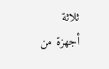ثلاثة أجهزة من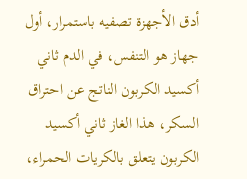أدق الأجهزة تصفيه باستمرار، أول جهاز هو التنفس، في الدم ثاني أكسيد الكربون الناتج عن احتراق السكر، هذا الغاز ثاني أكسيد الكربون يتعلق بالكريات الحمراء،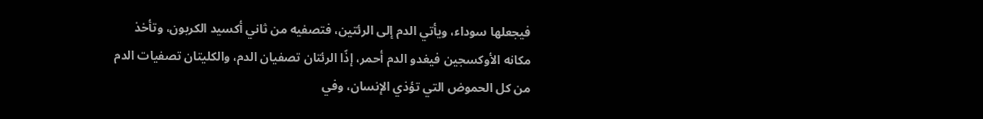فيجعلها سوداء، ويأتي الدم إلى الرئتين، فتصفيه من ثاني أكسيد الكربون، وتأخذ مكانه الأوكسجين فيغدو الدم أحمر، إذًا الرئتان تصفيان الدم، والكليتان تصفيات الدم من كل الحموض التي تؤذي الإنسان، وفي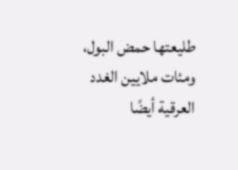طليعتها حمض البول، ومئات ملايين الغدد العرقية أيضًا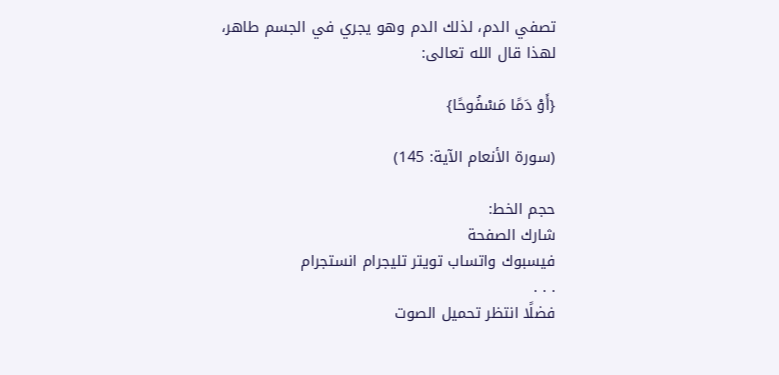تصفي الدم، لذلك الدم وهو يجري في الجسم طاهر، لهذا قال الله تعالى:

{أَوْ دَمًا مَسْفُوحًا}

(سورة الأنعام الآية: 145)

حجم الخط:
شارك الصفحة
فيسبوك واتساب تويتر تليجرام انستجرام
. . .
فضلًا انتظر تحميل الصوت